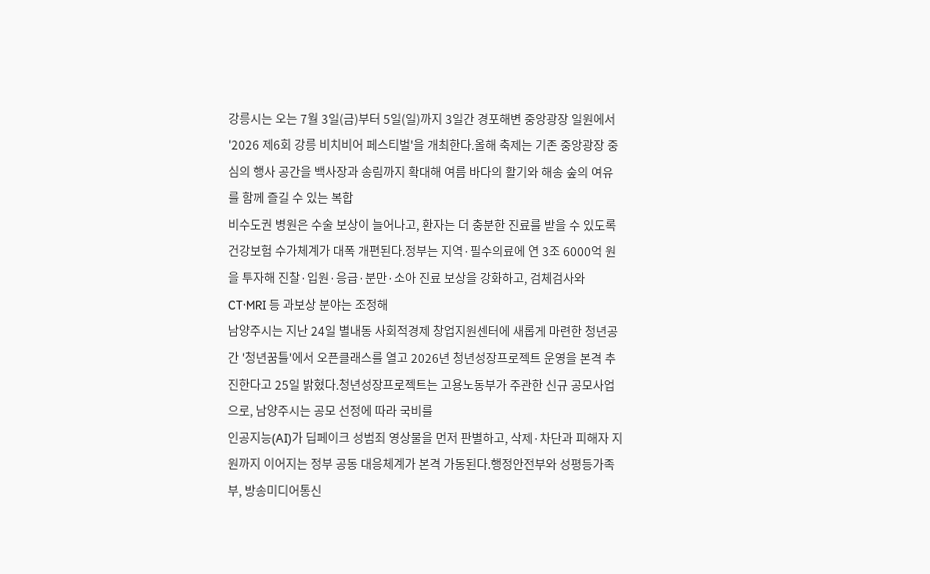강릉시는 오는 7월 3일(금)부터 5일(일)까지 3일간 경포해변 중앙광장 일원에서 '2026 제6회 강릉 비치비어 페스티벌'을 개최한다.올해 축제는 기존 중앙광장 중심의 행사 공간을 백사장과 송림까지 확대해 여름 바다의 활기와 해송 숲의 여유를 함께 즐길 수 있는 복합
비수도권 병원은 수술 보상이 늘어나고, 환자는 더 충분한 진료를 받을 수 있도록 건강보험 수가체계가 대폭 개편된다.정부는 지역·필수의료에 연 3조 6000억 원을 투자해 진찰·입원·응급·분만·소아 진료 보상을 강화하고, 검체검사와 CT·MRI 등 과보상 분야는 조정해
남양주시는 지난 24일 별내동 사회적경제 창업지원센터에 새롭게 마련한 청년공간 '청년꿈틀'에서 오픈클래스를 열고 2026년 청년성장프로젝트 운영을 본격 추진한다고 25일 밝혔다.청년성장프로젝트는 고용노동부가 주관한 신규 공모사업으로, 남양주시는 공모 선정에 따라 국비를
인공지능(AI)가 딥페이크 성범죄 영상물을 먼저 판별하고, 삭제·차단과 피해자 지원까지 이어지는 정부 공동 대응체계가 본격 가동된다.행정안전부와 성평등가족부, 방송미디어통신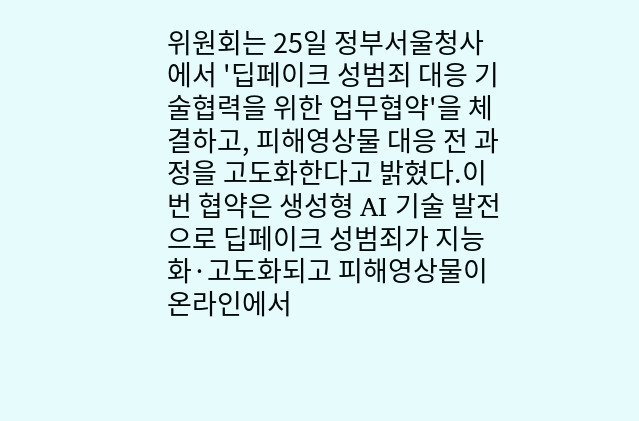위원회는 25일 정부서울청사에서 '딥페이크 성범죄 대응 기술협력을 위한 업무협약'을 체결하고, 피해영상물 대응 전 과정을 고도화한다고 밝혔다.이번 협약은 생성형 AI 기술 발전으로 딥페이크 성범죄가 지능화·고도화되고 피해영상물이 온라인에서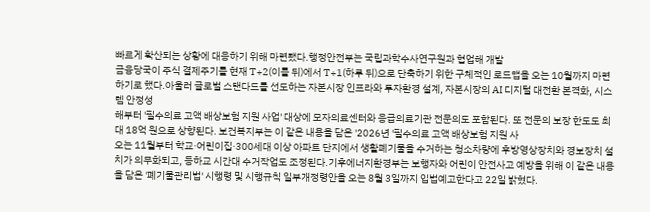빠르게 확산되는 상황에 대응하기 위해 마련됐다.행정안전부는 국립과학수사연구원과 협업해 개발
금융당국이 주식 결제주기를 현재 T+2(이틀 뒤)에서 T+1(하루 뒤)으로 단축하기 위한 구체적인 로드맵을 오는 10월까지 마련하기로 했다.아울러 글로벌 스탠다드를 선도하는 자본시장 인프라와 투자환경 설계, 자본시장의 AI 디지털 대전환 본격화, 시스템 안정성
해부터 '필수의료 고액 배상보험 지원 사업' 대상에 모자의료센터와 응급의료기관 전문의도 포함된다. 또 전문의 보장 한도도 최대 18억 원으로 상향된다. 보건복지부는 이 같은 내용을 담은 '2026년 '필수의료 고액 배상보험 지원 사
오는 11월부터 학교·어린이집·300세대 이상 아파트 단지에서 생활폐기물을 수거하는 청소차량에 후방영상장치와 경보장치 설치가 의무화되고, 등하교 시간대 수거작업도 조정된다.기후에너지환경부는 보행자와 어린이 안전사고 예방을 위해 이 같은 내용을 담은 '폐기물관리법' 시행령 및 시행규칙 일부개정령안을 오는 8월 3일까지 입법예고한다고 22일 밝혔다.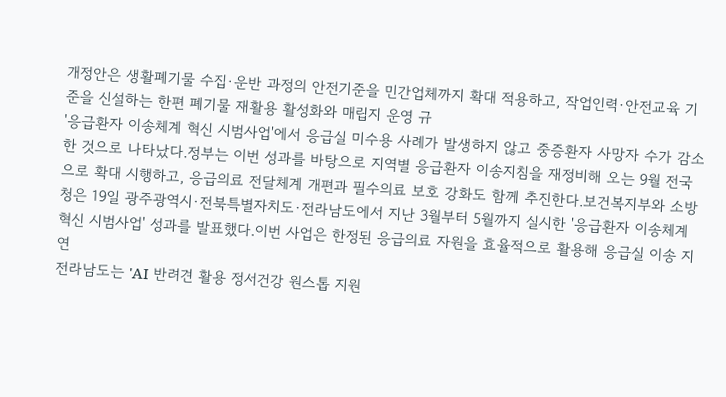개정안은 생활폐기물 수집·운반 과정의 안전기준을 민간업체까지 확대 적용하고, 작업인력·안전교육 기준을 신설하는 한편 폐기물 재활용 활성화와 매립지 운영 규
'응급환자 이송체계 혁신 시범사업'에서 응급실 미수용 사례가 발생하지 않고 중증환자 사망자 수가 감소한 것으로 나타났다.정부는 이번 성과를 바탕으로 지역별 응급환자 이송지침을 재정비해 오는 9월 전국으로 확대 시행하고, 응급의료 전달체계 개편과 필수의료 보호 강화도 함께 추진한다.보건복지부와 소방청은 19일 광주광역시·전북특별자치도·전라남도에서 지난 3월부터 5월까지 실시한 '응급환자 이송체계 혁신 시범사업' 성과를 발표했다.이번 사업은 한정된 응급의료 자원을 효율적으로 활용해 응급실 이송 지연
전라남도는 'AI 반려견 활용 정서건강 원스톱 지원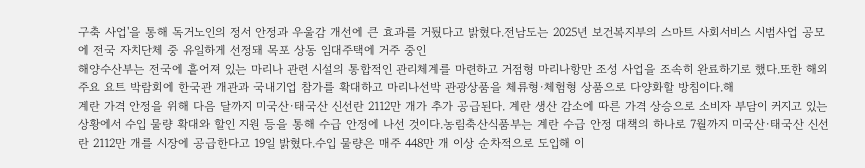구축 사업'을 통해 독거노인의 정서 안정과 우울감 개선에 큰 효과를 거뒀다고 밝혔다.전남도는 2025년 보건복지부의 스마트 사회서비스 시범사업 공모에 전국 자치단체 중 유일하게 선정돼 목포 상동 임대주택에 거주 중인
해양수산부는 전국에 흩어져 있는 마리나 관련 시설의 통합적인 관리체계를 마련하고 거점형 마리나항만 조성 사업을 조속히 완료하기로 했다.또한 해외 주요 요트 박람회에 한국관 개관과 국내기업 참가를 확대하고 마리나선박 관광상품을 체류형·체험형 상품으로 다양화할 방침이다.해
계란 가격 안정을 위해 다음 달까지 미국산·태국산 신선란 2112만 개가 추가 공급된다. 계란 생산 감소에 따른 가격 상승으로 소비자 부담이 커지고 있는 상황에서 수입 물량 확대와 할인 지원 등을 통해 수급 안정에 나선 것이다.농림축산식품부는 계란 수급 안정 대책의 하나로 7월까지 미국산·태국산 신선란 2112만 개를 시장에 공급한다고 19일 밝혔다.수입 물량은 매주 448만 개 이상 순차적으로 도입해 이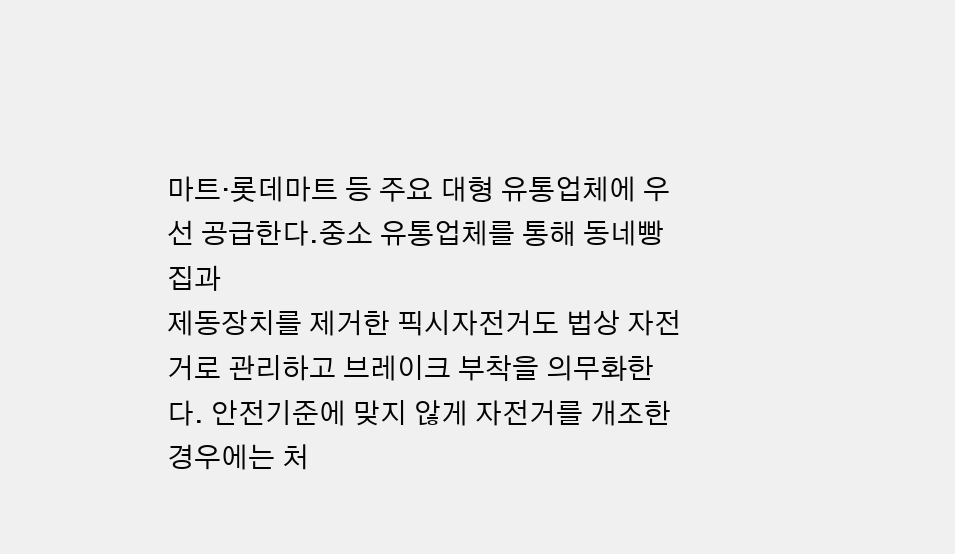마트·롯데마트 등 주요 대형 유통업체에 우선 공급한다.중소 유통업체를 통해 동네빵집과
제동장치를 제거한 픽시자전거도 법상 자전거로 관리하고 브레이크 부착을 의무화한다. 안전기준에 맞지 않게 자전거를 개조한 경우에는 처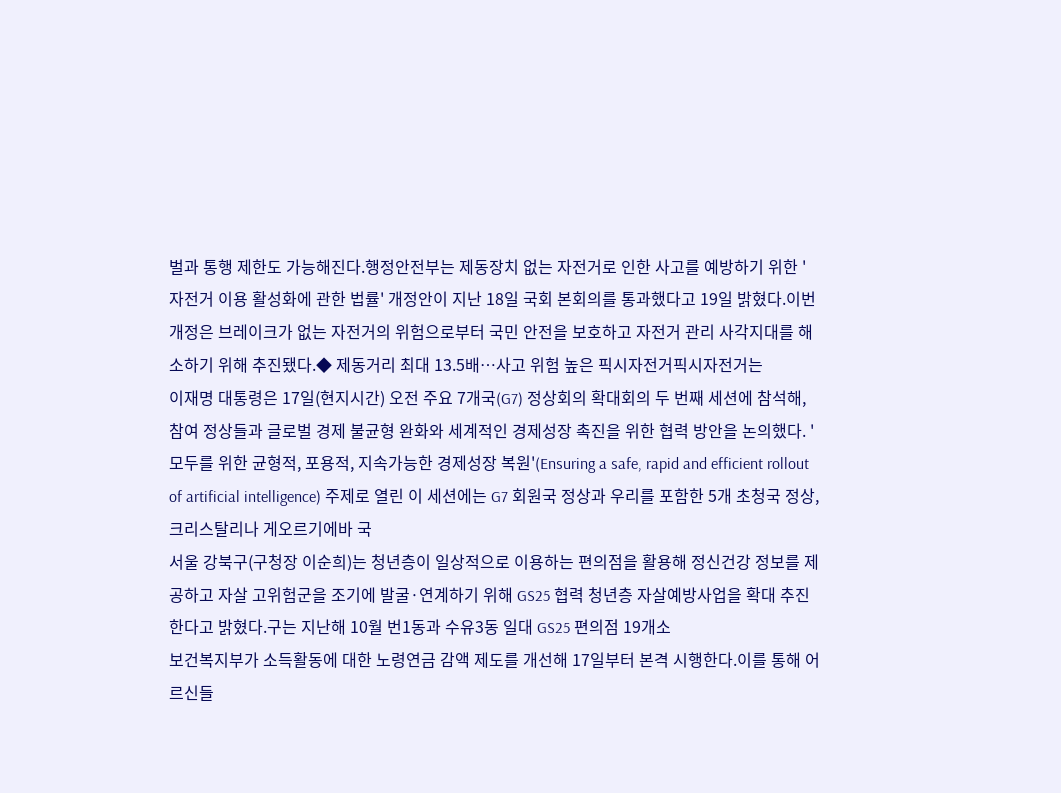벌과 통행 제한도 가능해진다.행정안전부는 제동장치 없는 자전거로 인한 사고를 예방하기 위한 '자전거 이용 활성화에 관한 법률' 개정안이 지난 18일 국회 본회의를 통과했다고 19일 밝혔다.이번 개정은 브레이크가 없는 자전거의 위험으로부터 국민 안전을 보호하고 자전거 관리 사각지대를 해소하기 위해 추진됐다.◆ 제동거리 최대 13.5배…사고 위험 높은 픽시자전거픽시자전거는
이재명 대통령은 17일(현지시간) 오전 주요 7개국(G7) 정상회의 확대회의 두 번째 세션에 참석해, 참여 정상들과 글로벌 경제 불균형 완화와 세계적인 경제성장 촉진을 위한 협력 방안을 논의했다. '모두를 위한 균형적, 포용적, 지속가능한 경제성장 복원'(Ensuring a safe, rapid and efficient rollout of artificial intelligence) 주제로 열린 이 세션에는 G7 회원국 정상과 우리를 포함한 5개 초청국 정상, 크리스탈리나 게오르기에바 국
서울 강북구(구청장 이순희)는 청년층이 일상적으로 이용하는 편의점을 활용해 정신건강 정보를 제공하고 자살 고위험군을 조기에 발굴·연계하기 위해 GS25 협력 청년층 자살예방사업을 확대 추진한다고 밝혔다.구는 지난해 10월 번1동과 수유3동 일대 GS25 편의점 19개소
보건복지부가 소득활동에 대한 노령연금 감액 제도를 개선해 17일부터 본격 시행한다.이를 통해 어르신들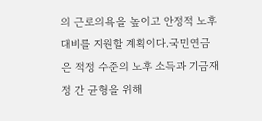의 근로의욕을 높이고 안정적 노후 대비를 지원할 계획이다.국민연금은 적정 수준의 노후 소득과 기금재정 간 균형을 위해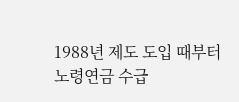1988년 제도 도입 때부터 노령연금 수급